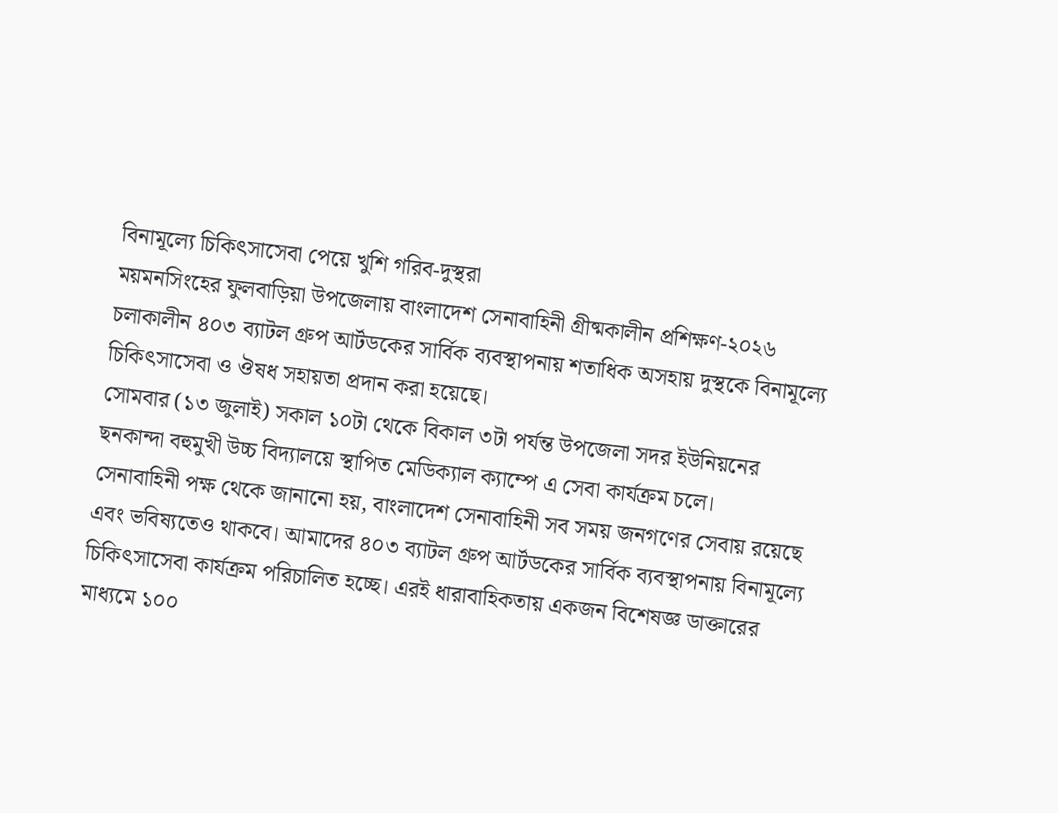বিনামূল্যে চিকিৎসাসেবা পেয়ে খুশি গরিব-দুস্থরা
ময়মনসিংহের ফুলবাড়িয়া উপজেলায় বাংলাদেশ সেনাবাহিনী গ্রীষ্মকালীন প্রশিক্ষণ-২০২৬ চলাকালীন ৪০৩ ব্যাটল গ্রুপ আর্টডকের সার্বিক ব্যবস্থাপনায় শতাধিক অসহায় দুস্থকে বিনামূল্যে চিকিৎসাসেবা ও ঔষধ সহায়তা প্রদান করা হয়েছে।
সোমবার (১৩ জুলাই) সকাল ১০টা থেকে বিকাল ৩টা পর্যন্ত উপজেলা সদর ইউনিয়নের ছনকান্দা বহুমুখী উচ্চ বিদ্যালয়ে স্থাপিত মেডিক্যাল ক্যাম্পে এ সেবা কার্যক্রম চলে।
সেনাবাহিনী পক্ষ থেকে জানানো হয়, বাংলাদেশ সেনাবাহিনী সব সময় জনগণের সেবায় রয়েছে এবং ভবিষ্যতেও থাকবে। আমাদের ৪০৩ ব্যাটল গ্রুপ আর্টডকের সার্বিক ব্যবস্থাপনায় বিনামূল্যে চিকিৎসাসেবা কার্যক্রম পরিচালিত হচ্ছে। এরই ধারাবাহিকতায় একজন বিশেষজ্ঞ ডাক্তারের মাধ্যমে ১০০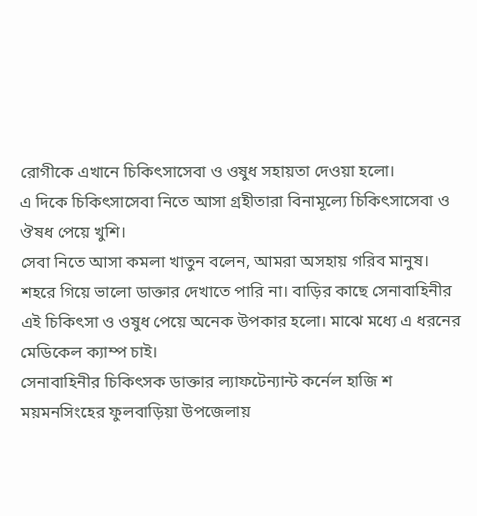রোগীকে এখানে চিকিৎসাসেবা ও ওষুধ সহায়তা দেওয়া হলো।
এ দিকে চিকিৎসাসেবা নিতে আসা গ্রহীতারা বিনামূল্যে চিকিৎসাসেবা ও ঔষধ পেয়ে খুশি।
সেবা নিতে আসা কমলা খাতুন বলেন, আমরা অসহায় গরিব মানুষ। শহরে গিয়ে ভালো ডাক্তার দেখাতে পারি না। বাড়ির কাছে সেনাবাহিনীর এই চিকিৎসা ও ওষুধ পেয়ে অনেক উপকার হলো। মাঝে মধ্যে এ ধরনের মেডিকেল ক্যাম্প চাই।
সেনাবাহিনীর চিকিৎসক ডাক্তার ল্যাফটেন্যান্ট কর্নেল হাজি শ
ময়মনসিংহের ফুলবাড়িয়া উপজেলায়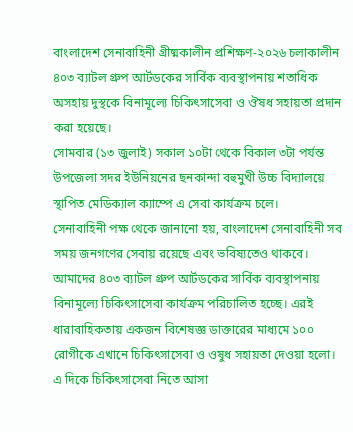বাংলাদেশ সেনাবাহিনী গ্রীষ্মকালীন প্রশিক্ষণ-২০২৬ চলাকালীন ৪০৩ ব্যাটল গ্রুপ আর্টডকের সার্বিক ব্যবস্থাপনায় শতাধিক অসহায় দুস্থকে বিনামূল্যে চিকিৎসাসেবা ও ঔষধ সহায়তা প্রদান করা হয়েছে।
সোমবার (১৩ জুলাই) সকাল ১০টা থেকে বিকাল ৩টা পর্যন্ত উপজেলা সদর ইউনিয়নের ছনকান্দা বহুমুখী উচ্চ বিদ্যালয়ে স্থাপিত মেডিক্যাল ক্যাম্পে এ সেবা কার্যক্রম চলে।
সেনাবাহিনী পক্ষ থেকে জানানো হয়, বাংলাদেশ সেনাবাহিনী সব সময় জনগণের সেবায় রয়েছে এবং ভবিষ্যতেও থাকবে। আমাদের ৪০৩ ব্যাটল গ্রুপ আর্টডকের সার্বিক ব্যবস্থাপনায় বিনামূল্যে চিকিৎসাসেবা কার্যক্রম পরিচালিত হচ্ছে। এরই ধারাবাহিকতায় একজন বিশেষজ্ঞ ডাক্তারের মাধ্যমে ১০০ রোগীকে এখানে চিকিৎসাসেবা ও ওষুধ সহায়তা দেওয়া হলো।
এ দিকে চিকিৎসাসেবা নিতে আসা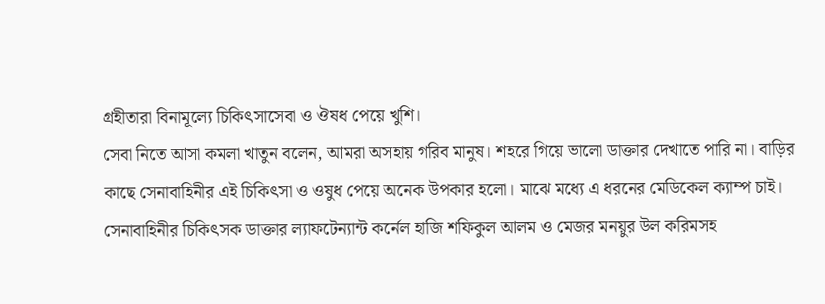গ্রহীতারা বিনামূল্যে চিকিৎসাসেবা ও ঔষধ পেয়ে খুশি।
সেবা নিতে আসা কমলা খাতুন বলেন, আমরা অসহায় গরিব মানুষ। শহরে গিয়ে ভালো ডাক্তার দেখাতে পারি না। বাড়ির কাছে সেনাবাহিনীর এই চিকিৎসা ও ওষুধ পেয়ে অনেক উপকার হলো। মাঝে মধ্যে এ ধরনের মেডিকেল ক্যাম্প চাই।
সেনাবাহিনীর চিকিৎসক ডাক্তার ল্যাফটেন্যান্ট কর্নেল হাজি শফিকুল আলম ও মেজর মনয়ুর উল করিমসহ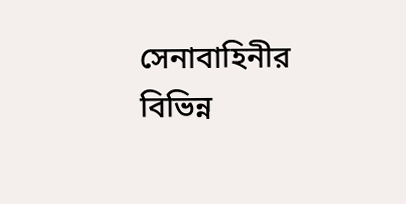সেনাবাহিনীর বিভিন্ন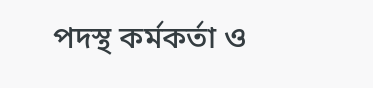পদস্থ কর্মকর্তা ও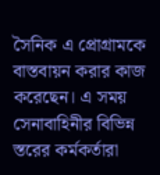সৈনিক এ প্রোগ্রামকে বাস্তবায়ন করার কাজ করেছেন। এ সময় সেনাবাহিনীর বিভিন্ন স্তরের কর্মকর্তারা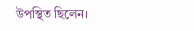উপস্থিত ছিলেন।